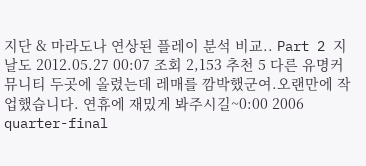지단 & 마라도나 연상된 플레이 분석 비교.. Part 2 지날도 2012.05.27 00:07 조회 2,153 추천 5 다른 유명커뮤니티 두곳에 올렸는데 레매를 깜박했군여.오랜만에 작업했습니다. 연휴에 재밌게 봐주시길~0:00 2006 quarter-final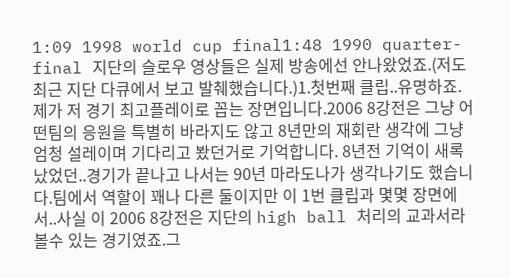1:09 1998 world cup final1:48 1990 quarter-final 지단의 슬로우 영상들은 실제 방송에선 안나왔었죠.(저도 최근 지단 다큐에서 보고 발췌했습니다.)1.첫번째 클립..유명하죠. 제가 저 경기 최고플레이로 꼽는 장면입니다.2006 8강전은 그냥 어떤팀의 응원을 특별히 바라지도 않고 8년만의 재회란 생각에 그냥 엄청 설레이며 기다리고 봤던거로 기억합니다. 8년전 기억이 새록났었던..경기가 끝나고 나서는 90년 마라도나가 생각나기도 했습니다.팀에서 역할이 꽤나 다른 둘이지만 이 1번 클립과 몇몇 장면에서..사실 이 2006 8강전은 지단의 high ball 처리의 교과서라 볼수 있는 경기였죠.그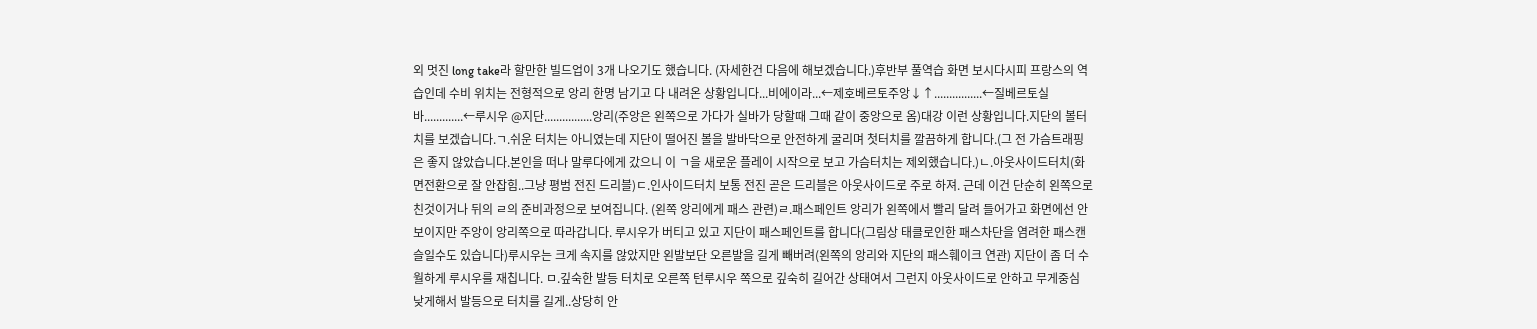외 멋진 long take라 할만한 빌드업이 3개 나오기도 했습니다. (자세한건 다음에 해보겠습니다.)후반부 풀역습 화면 보시다시피 프랑스의 역습인데 수비 위치는 전형적으로 앙리 한명 남기고 다 내려온 상황입니다...비에이라...←제호베르토주앙↓↑................←질베르토실바.............←루시우 @지단................앙리(주앙은 왼쪽으로 가다가 실바가 당할때 그때 같이 중앙으로 옴)대강 이런 상황입니다.지단의 볼터치를 보겠습니다.ㄱ.쉬운 터치는 아니였는데 지단이 떨어진 볼을 발바닥으로 안전하게 굴리며 첫터치를 깔끔하게 합니다.(그 전 가슴트래핑은 좋지 않았습니다.본인을 떠나 말루다에게 갔으니 이 ㄱ을 새로운 플레이 시작으로 보고 가슴터치는 제외했습니다.)ㄴ.아웃사이드터치(화면전환으로 잘 안잡힘..그냥 평범 전진 드리블)ㄷ.인사이드터치 보통 전진 곧은 드리블은 아웃사이드로 주로 하져. 근데 이건 단순히 왼쪽으로 친것이거나 뒤의 ㄹ의 준비과정으로 보여집니다. (왼쪽 앙리에게 패스 관련)ㄹ.패스페인트 앙리가 왼쪽에서 빨리 달려 들어가고 화면에선 안보이지만 주앙이 앙리쪽으로 따라갑니다. 루시우가 버티고 있고 지단이 패스페인트를 합니다(그림상 태클로인한 패스차단을 염려한 패스캔슬일수도 있습니다)루시우는 크게 속지를 않았지만 왼발보단 오른발을 길게 빼버려(왼쪽의 앙리와 지단의 패스훼이크 연관) 지단이 좀 더 수월하게 루시우를 재칩니다. ㅁ.깊숙한 발등 터치로 오른쪽 턴루시우 쪽으로 깊숙히 길어간 상태여서 그런지 아웃사이드로 안하고 무게중심 낮게해서 발등으로 터치를 길게..상당히 안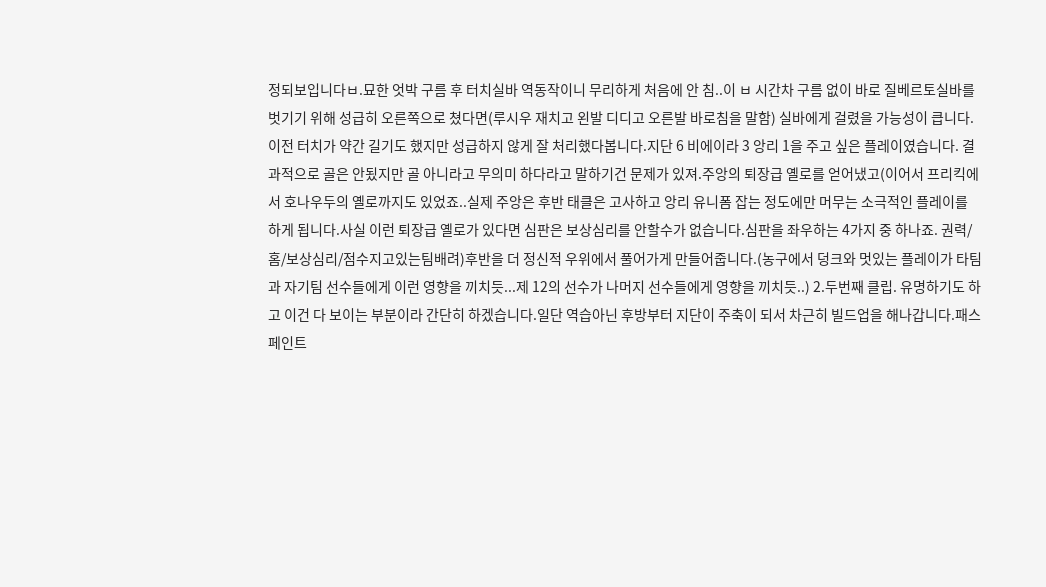정되보입니다ㅂ.묘한 엇박 구름 후 터치실바 역동작이니 무리하게 처음에 안 침..이 ㅂ 시간차 구름 없이 바로 질베르토실바를 벗기기 위해 성급히 오른쪽으로 쳤다면(루시우 재치고 왼발 디디고 오른발 바로침을 말함) 실바에게 걸렸을 가능성이 큽니다.이전 터치가 약간 길기도 했지만 성급하지 않게 잘 처리했다봅니다.지단 6 비에이라 3 앙리 1을 주고 싶은 플레이였습니다. 결과적으로 골은 안됬지만 골 아니라고 무의미 하다라고 말하기건 문제가 있져.주앙의 퇴장급 옐로를 얻어냈고(이어서 프리킥에서 호나우두의 옐로까지도 있었죠..실제 주앙은 후반 태클은 고사하고 앙리 유니폼 잡는 정도에만 머무는 소극적인 플레이를 하게 됩니다.사실 이런 퇴장급 옐로가 있다면 심판은 보상심리를 안할수가 없습니다.심판을 좌우하는 4가지 중 하나죠. 권력/홈/보상심리/점수지고있는팀배려)후반을 더 정신적 우위에서 풀어가게 만들어줍니다.(농구에서 덩크와 멋있는 플레이가 타팀과 자기팀 선수들에게 이런 영향을 끼치듯...제 12의 선수가 나머지 선수들에게 영향을 끼치듯..) 2.두번째 클립. 유명하기도 하고 이건 다 보이는 부분이라 간단히 하겠습니다.일단 역습아닌 후방부터 지단이 주축이 되서 차근히 빌드업을 해나갑니다.패스페인트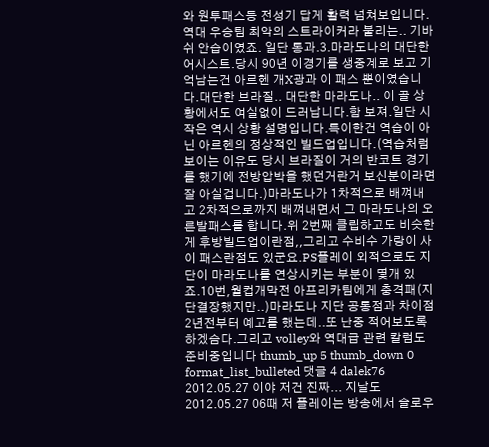와 원투패스등 전성기 답게 활력 넘쳐보입니다.역대 우승팀 최악의 스트라이커라 불리는.. 기바쉬 안습이였죠. 일단 통과.3.마라도나의 대단한 어시스트.당시 90년 이경기를 생중계로 보고 기억남는건 아르헨 개X광과 이 패스 뿐이였습니다.대단한 브라질.. 대단한 마라도나.. 이 골 상황에서도 여실없이 드러납니다.함 보져.일단 시작은 역시 상황 설명입니다.특이한건 역습이 아닌 아르헨의 정상적인 빌드업입니다.(역습처럼 보이는 이유도 당시 브라질이 거의 반코트 경기를 했기에 전방압박을 했던거란거 보신분이라면 잘 아실겁니다.)마라도나가 1차적으로 배껴내고 2차적으로까지 배껴내면서 그 마라도나의 오른발패스를 합니다.위 2번째 클립하고도 비슷한게 후방빌드업이란점,,그리고 수비수 가랑이 사이 패스란점도 있군요.PS플레이 외적으로도 지단이 마라도나를 연상시키는 부분이 몇개 있죠.10번,월컵개막전 아프리카팀에게 충격패(지단결장했지만..)마라도나 지단 공통점과 차이점 2년전부터 예고를 했는데..또 난중 적어보도록 하겠슴다.그리고 volley와 역대급 관련 칼럼도 준비중입니다 thumb_up 5 thumb_down 0 format_list_bulleted 댓글 4 dalek76 2012.05.27 이야 저건 진짜... 지날도 2012.05.27 06때 저 플레이는 방송에서 슬로우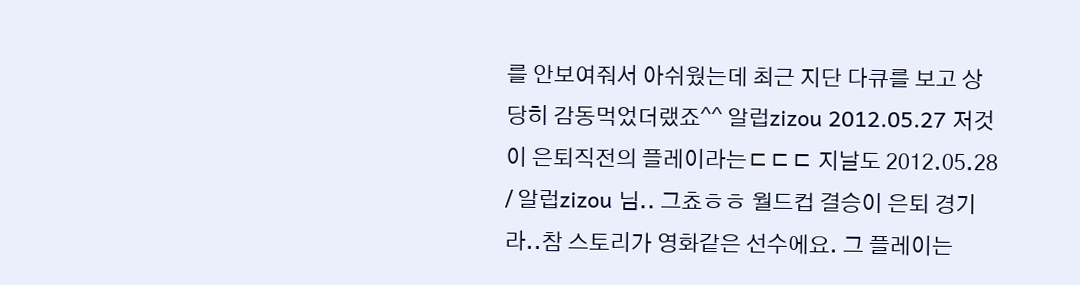를 안보여줘서 아쉬웠는데 최근 지단 다큐를 보고 상당히 감동먹었더랬죠^^ 알럽zizou 2012.05.27 저것이 은퇴직전의 플레이라는ㄷㄷㄷ 지날도 2012.05.28 / 알럽zizou 님.. 그쵸ㅎㅎ 월드컵 결승이 은퇴 경기라..참 스토리가 영화같은 선수에요. 그 플레이는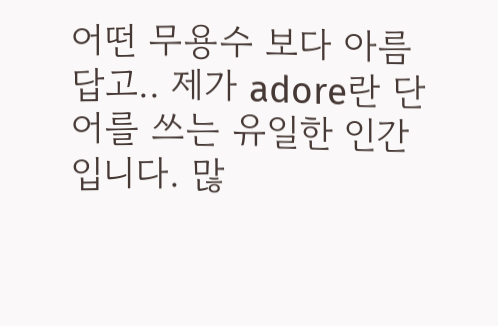어떤 무용수 보다 아름답고.. 제가 adore란 단어를 쓰는 유일한 인간입니다. 많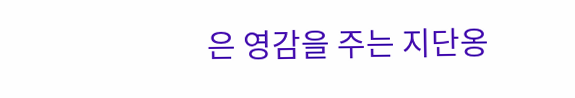은 영감을 주는 지단옹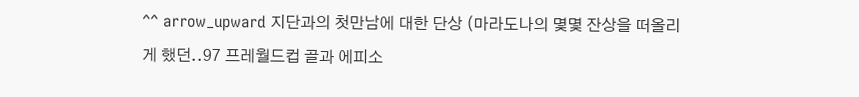^^ arrow_upward 지단과의 첫만남에 대한 단상 (마라도나의 몇몇 잔상을 떠올리게 했던..97 프레월드컵 골과 에피소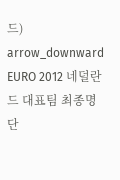드) arrow_downward EURO 2012 네덜란드 대표팀 최종명단